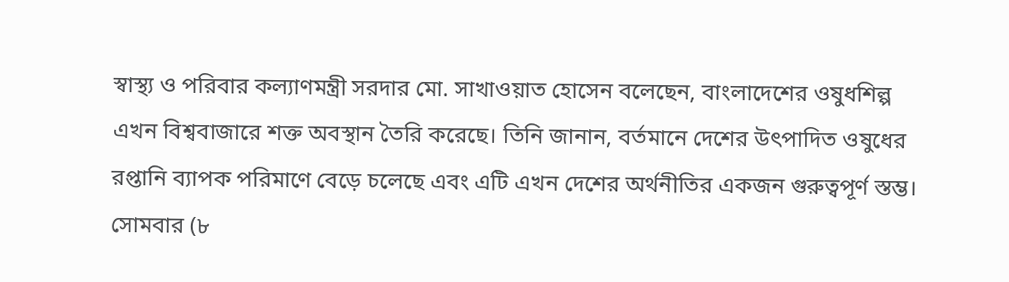স্বাস্থ্য ও পরিবার কল্যাণমন্ত্রী সরদার মো. সাখাওয়াত হোসেন বলেছেন, বাংলাদেশের ওষুধশিল্প এখন বিশ্ববাজারে শক্ত অবস্থান তৈরি করেছে। তিনি জানান, বর্তমানে দেশের উৎপাদিত ওষুধের রপ্তানি ব্যাপক পরিমাণে বেড়ে চলেছে এবং এটি এখন দেশের অর্থনীতির একজন গুরুত্বপূর্ণ স্তম্ভ। সোমবার (৮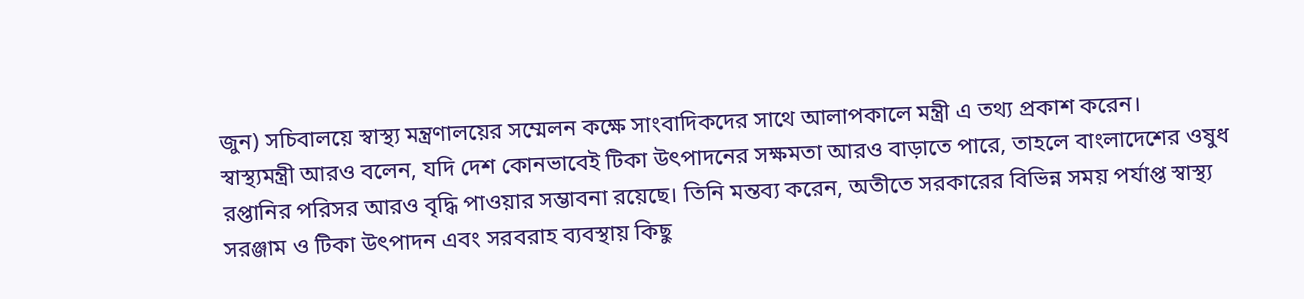জুন) সচিবালয়ে স্বাস্থ্য মন্ত্রণালয়ের সম্মেলন কক্ষে সাংবাদিকদের সাথে আলাপকালে মন্ত্রী এ তথ্য প্রকাশ করেন।
স্বাস্থ্যমন্ত্রী আরও বলেন, যদি দেশ কোনভাবেই টিকা উৎপাদনের সক্ষমতা আরও বাড়াতে পারে, তাহলে বাংলাদেশের ওষুধ রপ্তানির পরিসর আরও বৃদ্ধি পাওয়ার সম্ভাবনা রয়েছে। তিনি মন্তব্য করেন, অতীতে সরকারের বিভিন্ন সময় পর্যাপ্ত স্বাস্থ্য সরঞ্জাম ও টিকা উৎপাদন এবং সরবরাহ ব্যবস্থায় কিছু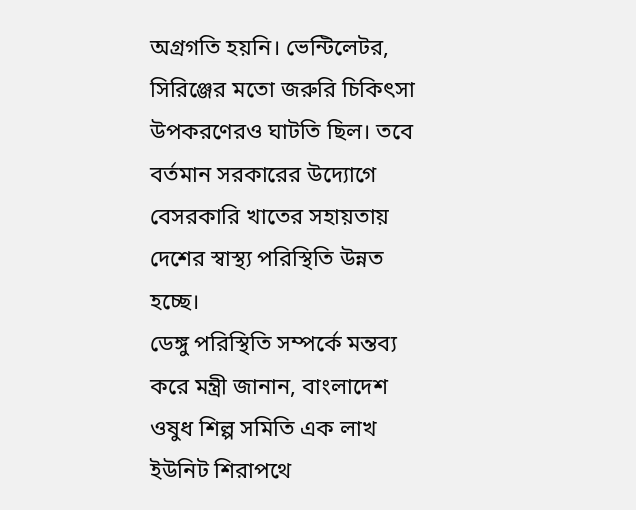অগ্রগতি হয়নি। ভেন্টিলেটর, সিরিঞ্জের মতো জরুরি চিকিৎসা উপকরণেরও ঘাটতি ছিল। তবে বর্তমান সরকারের উদ্যোগে বেসরকারি খাতের সহায়তায় দেশের স্বাস্থ্য পরিস্থিতি উন্নত হচ্ছে।
ডেঙ্গু পরিস্থিতি সম্পর্কে মন্তব্য করে মন্ত্রী জানান, বাংলাদেশ ওষুধ শিল্প সমিতি এক লাখ ইউনিট শিরাপথে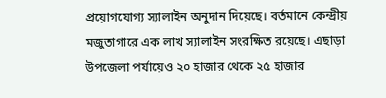প্রয়োগযোগ্য স্যালাইন অনুদান দিয়েছে। বর্তমানে কেন্দ্রীয় মজুতাগারে এক লাখ স্যালাইন সংরক্ষিত রয়েছে। এছাড়া উপজেলা পর্যায়েও ২০ হাজার থেকে ২৫ হাজার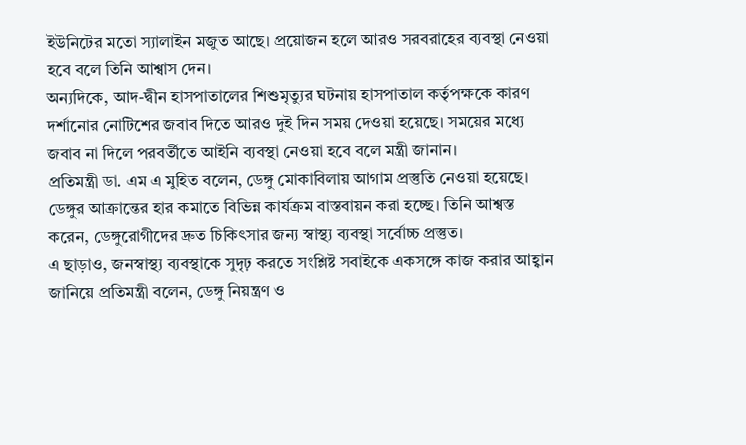ইউনিটের মতো স্যালাইন মজুত আছে। প্রয়োজন হলে আরও সরবরাহের ব্যবস্থা নেওয়া হবে বলে তিনি আশ্বাস দেন।
অন্যদিকে, আদ-দ্বীন হাসপাতালের শিশুমৃত্যুর ঘটনায় হাসপাতাল কর্তৃপক্ষকে কারণ দর্শানোর নোটিশের জবাব দিতে আরও দুই দিন সময় দেওয়া হয়েছে। সময়ের মধ্যে জবাব না দিলে পরবর্তীতে আইনি ব্যবস্থা নেওয়া হবে বলে মন্ত্রী জানান।
প্রতিমন্ত্রী ডা. এম এ মুহিত বলেন, ডেঙ্গু মোকাবিলায় আগাম প্রস্তুতি নেওয়া হয়েছে। ডেঙ্গুর আক্রান্তের হার কমাতে বিভিন্ন কার্যক্রম বাস্তবায়ন করা হচ্ছে। তিনি আশ্বস্ত করেন, ডেঙ্গুরোগীদের দ্রুত চিকিৎসার জন্য স্বাস্থ্য ব্যবস্থা সর্বোচ্চ প্রস্তুত।
এ ছাড়াও, জনস্বাস্থ্য ব্যবস্থাকে সুদৃঢ় করতে সংশ্লিষ্ট সবাইকে একসঙ্গে কাজ করার আহ্বান জানিয়ে প্রতিমন্ত্রী বলেন, ডেঙ্গু নিয়ন্ত্রণ ও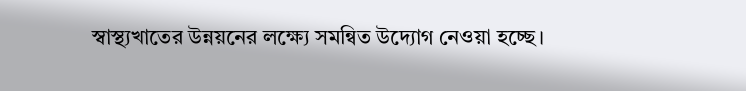স্বাস্থ্যখাতের উন্নয়নের লক্ষ্যে সমন্বিত উদ্যোগ নেওয়া হচ্ছে।